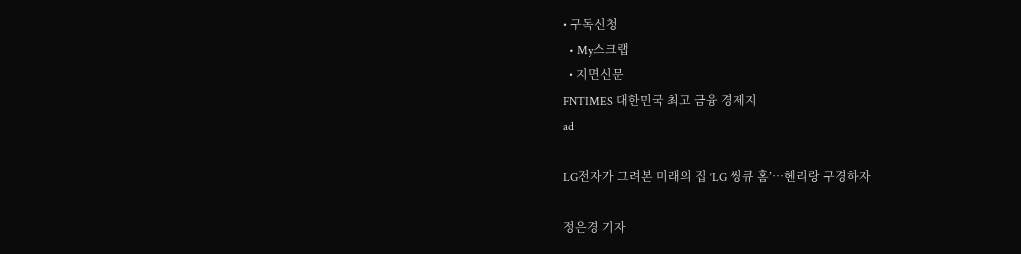• 구독신청
  • My스크랩
  • 지면신문
FNTIMES 대한민국 최고 금융 경제지
ad

LG전자가 그려본 미래의 집 ‘LG 씽큐 홈’…헨리랑 구경하자

정은경 기자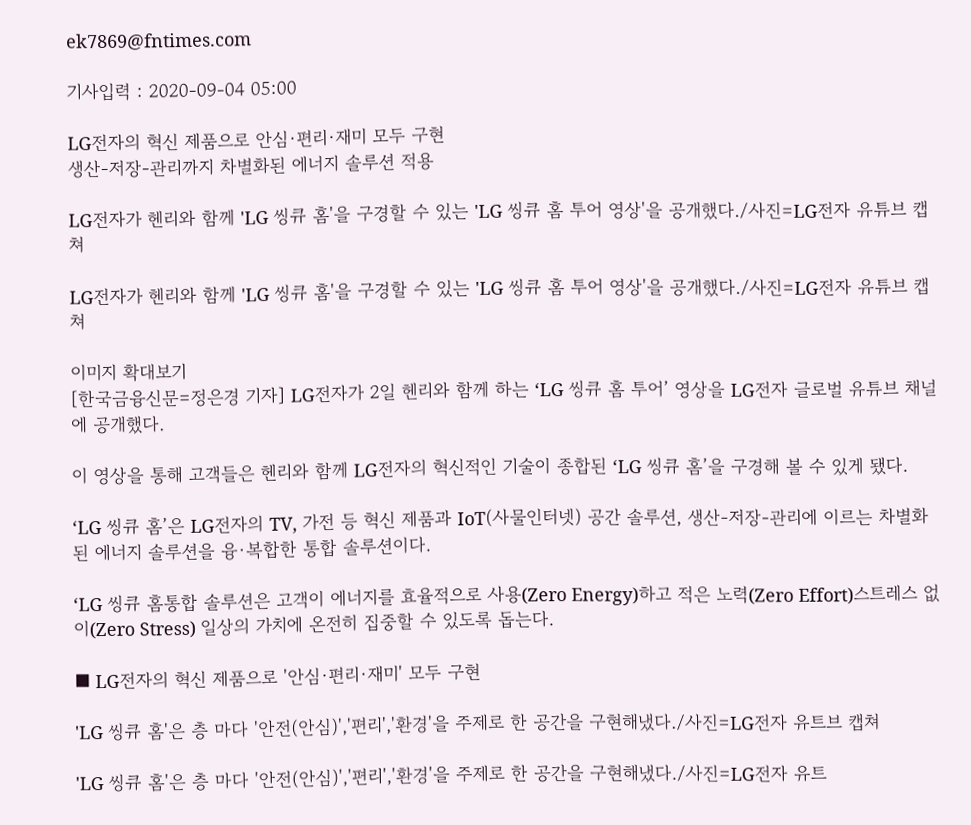ek7869@fntimes.com

기사입력 : 2020-09-04 05:00

LG전자의 혁신 제품으로 안심·편리·재미 모두 구현
생산-저장-관리까지 차별화된 에너지 솔루션 적용

LG전자가 헨리와 함께 'LG 씽큐 홈'을 구경할 수 있는 'LG 씽큐 홈 투어 영상'을 공개했다./사진=LG전자 유튜브 캡쳐

LG전자가 헨리와 함께 'LG 씽큐 홈'을 구경할 수 있는 'LG 씽큐 홈 투어 영상'을 공개했다./사진=LG전자 유튜브 캡쳐

이미지 확대보기
[한국금융신문=정은경 기자] LG전자가 2일 헨리와 함께 하는 ‘LG 씽큐 홈 투어’ 영상을 LG전자 글로벌 유튜브 채널에 공개했다.

이 영상을 통해 고객들은 헨리와 함께 LG전자의 혁신적인 기술이 종합된 ‘LG 씽큐 홈’을 구경해 볼 수 있게 됐다.

‘LG 씽큐 홈’은 LG전자의 TV, 가전 등 혁신 제품과 IoT(사물인터넷) 공간 솔루션, 생산-저장-관리에 이르는 차별화된 에너지 솔루션을 융·복합한 통합 솔루션이다.

‘LG 씽큐 홈통합 솔루션은 고객이 에너지를 효율적으로 사용(Zero Energy)하고 적은 노력(Zero Effort)스트레스 없이(Zero Stress) 일상의 가치에 온전히 집중할 수 있도록 돕는다.

■ LG전자의 혁신 제품으로 '안심·편리·재미' 모두 구현

'LG 씽큐 홈'은 층 마다 '안전(안심)','편리','환경'을 주제로 한 공간을 구현해냈다./사진=LG전자 유트브 캡쳐

'LG 씽큐 홈'은 층 마다 '안전(안심)','편리','환경'을 주제로 한 공간을 구현해냈다./사진=LG전자 유트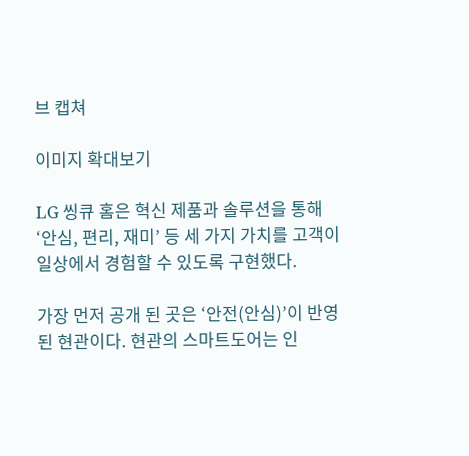브 캡쳐

이미지 확대보기

LG 씽큐 홈은 혁신 제품과 솔루션을 통해 ‘안심, 편리, 재미’ 등 세 가지 가치를 고객이 일상에서 경험할 수 있도록 구현했다.

가장 먼저 공개 된 곳은 ‘안전(안심)’이 반영된 현관이다. 현관의 스마트도어는 인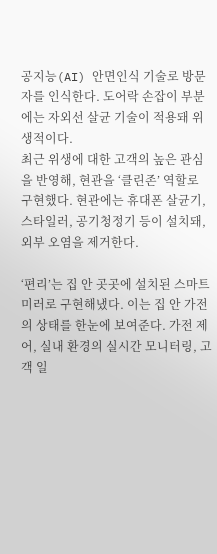공지능(AI) 안면인식 기술로 방문자를 인식한다. 도어락 손잡이 부분에는 자외선 살균 기술이 적용돼 위생적이다.
최근 위생에 대한 고객의 높은 관심을 반영해, 현관을 ‘클린존’ 역할로 구현했다. 현관에는 휴대폰 살균기, 스타일러, 공기청정기 등이 설치돼, 외부 오염을 제거한다.

‘편리’는 집 안 곳곳에 설치된 스마트미러로 구현해냈다. 이는 집 안 가전의 상태를 한눈에 보여준다. 가전 제어, 실내 환경의 실시간 모니터링, 고객 일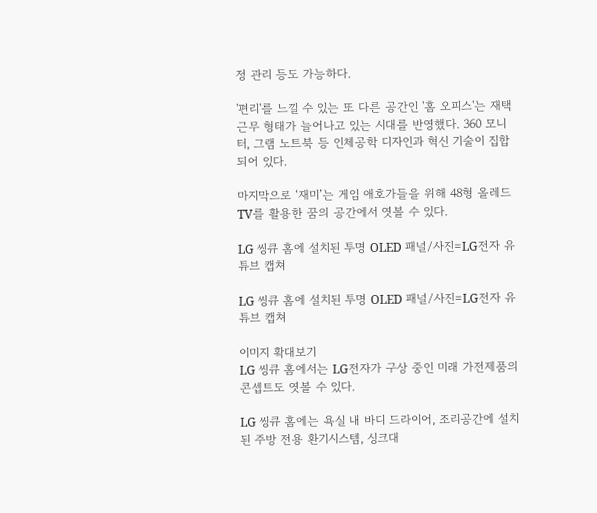정 관리 등도 가능하다.

'편리'를 느낄 수 있는 또 다른 공간인 '홈 오피스'는 재택근무 형태가 늘어나고 있는 시대를 반영했다. 360 모니터, 그램 노트북 등 인체공학 디자인과 혁신 기술이 집합되어 있다.

마지막으로 ‘재미’는 게임 애호가들을 위해 48형 올레드 TV를 활용한 꿈의 공간에서 엿볼 수 있다.

LG 씽큐 홈에 설치된 투명 OLED 패널/사진=LG전자 유튜브 캡쳐

LG 씽큐 홈에 설치된 투명 OLED 패널/사진=LG전자 유튜브 캡쳐

이미지 확대보기
LG 씽큐 홈에서는 LG전자가 구상 중인 미래 가전제품의 콘셉트도 엿볼 수 있다.

LG 씽큐 홈에는 욕실 내 바디 드라이어, 조리공간에 설치된 주방 전용 환기시스템, 싱크대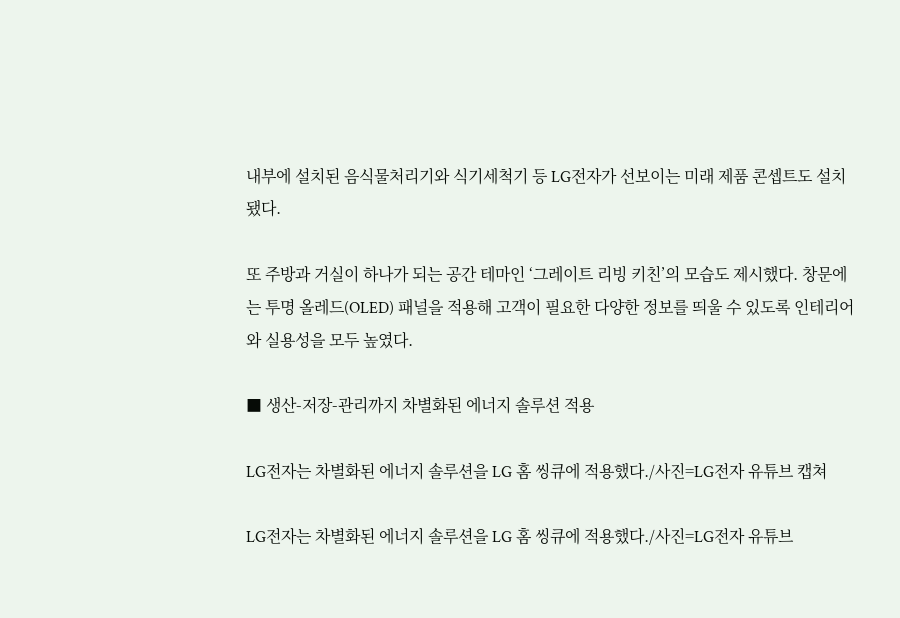내부에 설치된 음식물처리기와 식기세척기 등 LG전자가 선보이는 미래 제품 콘셉트도 설치됐다.

또 주방과 거실이 하나가 되는 공간 테마인 ‘그레이트 리빙 키친’의 모습도 제시했다. 창문에는 투명 올레드(OLED) 패널을 적용해 고객이 필요한 다양한 정보를 띄울 수 있도록 인테리어와 실용성을 모두 높였다.

■ 생산-저장-관리까지 차별화된 에너지 솔루션 적용

LG전자는 차별화된 에너지 솔루션을 LG 홈 씽큐에 적용했다./사진=LG전자 유튜브 캡쳐

LG전자는 차별화된 에너지 솔루션을 LG 홈 씽큐에 적용했다./사진=LG전자 유튜브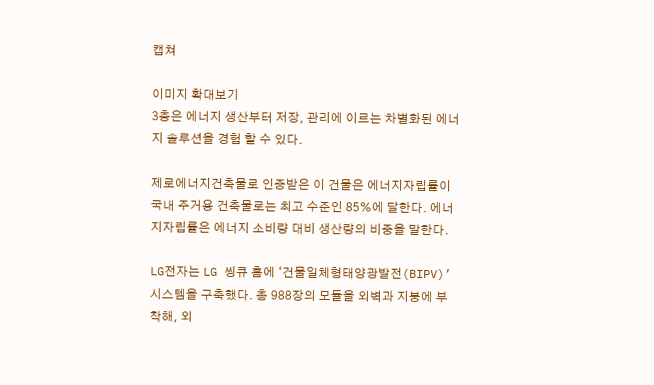캡쳐

이미지 확대보기
3층은 에너지 생산부터 저장, 관리에 이르는 차별화된 에너지 솔루션을 경험 할 수 있다.

제로에너지건축물로 인증받은 이 건물은 에너지자립률이 국내 주거용 건축물로는 최고 수준인 85%에 달한다. 에너지자립률은 에너지 소비량 대비 생산량의 비중을 말한다.

LG전자는 LG 씽큐 홈에 ‘건물일체형태양광발전(BIPV)’ 시스템을 구축했다. 총 988장의 모듈을 외벽과 지붕에 부착해, 외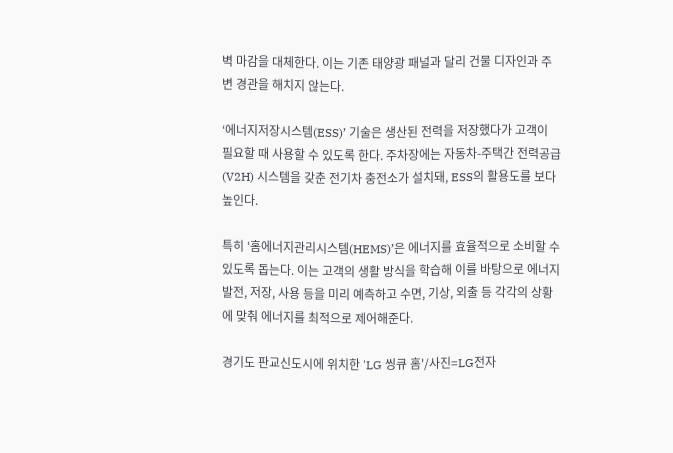벽 마감을 대체한다. 이는 기존 태양광 패널과 달리 건물 디자인과 주변 경관을 해치지 않는다.

‘에너지저장시스템(ESS)’ 기술은 생산된 전력을 저장했다가 고객이 필요할 때 사용할 수 있도록 한다. 주차장에는 자동차-주택간 전력공급(V2H) 시스템을 갖춘 전기차 충전소가 설치돼, ESS의 활용도를 보다 높인다.

특히 ‘홈에너지관리시스템(HEMS)’은 에너지를 효율적으로 소비할 수 있도록 돕는다. 이는 고객의 생활 방식을 학습해 이를 바탕으로 에너지 발전, 저장, 사용 등을 미리 예측하고 수면, 기상, 외출 등 각각의 상황에 맞춰 에너지를 최적으로 제어해준다.

경기도 판교신도시에 위치한 'LG 씽큐 홈'/사진=LG전자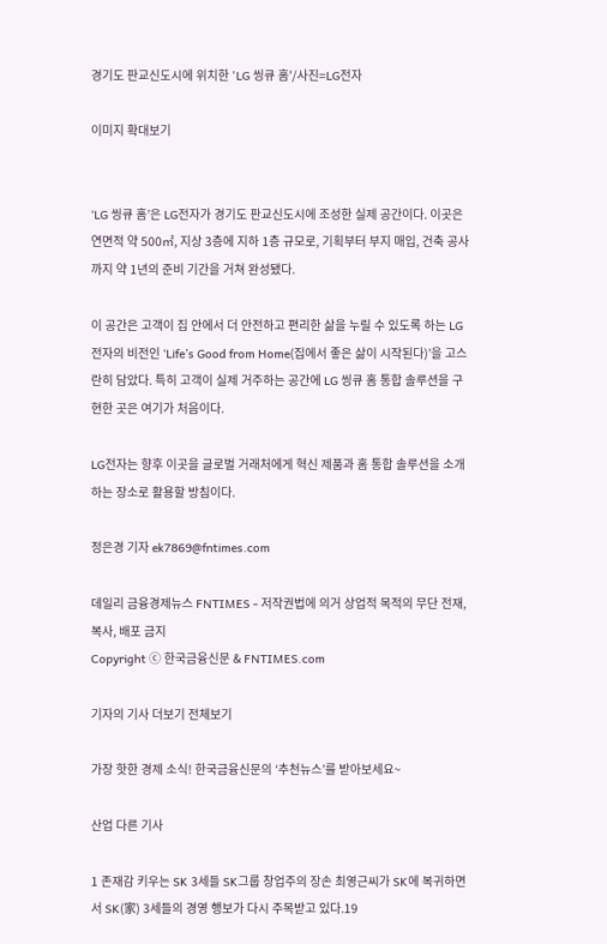경기도 판교신도시에 위치한 'LG 씽큐 홈'/사진=LG전자

이미지 확대보기


‘LG 씽큐 홈’은 LG전자가 경기도 판교신도시에 조성한 실제 공간이다. 이곳은 연면적 약 500㎡, 지상 3층에 지하 1층 규모로, 기획부터 부지 매입, 건축 공사까지 약 1년의 준비 기간을 거쳐 완성됐다.

이 공간은 고객이 집 안에서 더 안전하고 편리한 삶을 누릴 수 있도록 하는 LG전자의 비전인 ‘Life’s Good from Home(집에서 좋은 삶이 시작된다)’을 고스란히 담았다. 특히 고객이 실제 거주하는 공간에 LG 씽큐 홈 통합 솔루션을 구현한 곳은 여기가 처음이다.

LG전자는 향후 이곳을 글로벌 거래처에게 혁신 제품과 홈 통합 솔루션을 소개하는 장소로 활용할 방침이다.

정은경 기자 ek7869@fntimes.com

데일리 금융경제뉴스 FNTIMES - 저작권법에 의거 상업적 목적의 무단 전재, 복사, 배포 금지
Copyright ⓒ 한국금융신문 & FNTIMES.com

기자의 기사 더보기 전체보기

가장 핫한 경제 소식! 한국금융신문의 ‘추천뉴스’를 받아보세요~

산업 다른 기사

1 존재감 키우는 SK 3세들 SK그룹 창업주의 장손 최영근씨가 SK에 복귀하면서 SK(家) 3세들의 경영 행보가 다시 주목받고 있다.19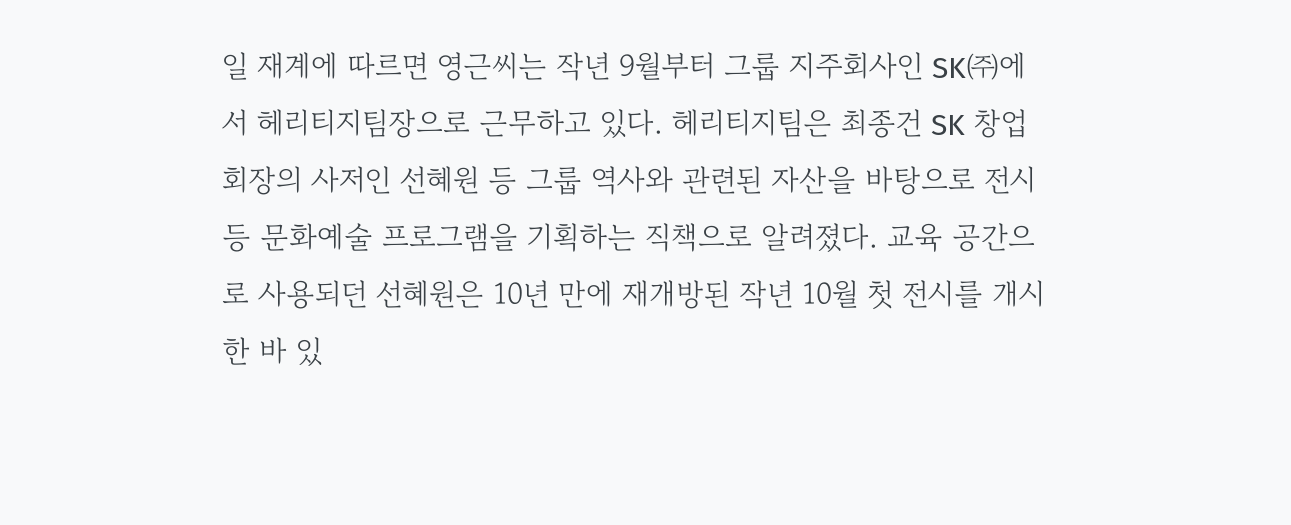일 재계에 따르면 영근씨는 작년 9월부터 그룹 지주회사인 SK㈜에서 헤리티지팀장으로 근무하고 있다. 헤리티지팀은 최종건 SK 창업회장의 사저인 선혜원 등 그룹 역사와 관련된 자산을 바탕으로 전시 등 문화예술 프로그램을 기획하는 직책으로 알려졌다. 교육 공간으로 사용되던 선혜원은 10년 만에 재개방된 작년 10월 첫 전시를 개시한 바 있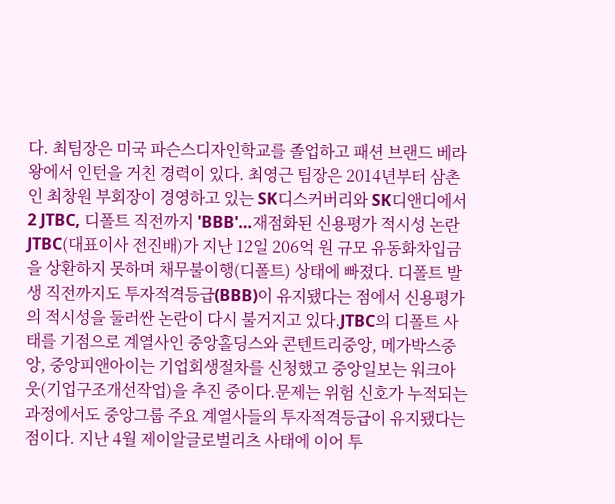다. 최팀장은 미국 파슨스디자인학교를 졸업하고 패션 브랜드 베라 왕에서 인턴을 거친 경력이 있다. 최영근 팀장은 2014년부터 삼촌인 최창원 부회장이 경영하고 있는 SK디스커버리와 SK디앤디에서 2 JTBC, 디폴트 직전까지 'BBB'…재점화된 신용평가 적시성 논란 JTBC(대표이사 전진배)가 지난 12일 206억 원 규모 유동화차입금을 상환하지 못하며 채무불이행(디폴트) 상태에 빠졌다. 디폴트 발생 직전까지도 투자적격등급(BBB)이 유지됐다는 점에서 신용평가의 적시성을 둘러싼 논란이 다시 불거지고 있다.JTBC의 디폴트 사태를 기점으로 계열사인 중앙홀딩스와 콘텐트리중앙, 메가박스중앙, 중앙피앤아이는 기업회생절차를 신청했고 중앙일보는 워크아웃(기업구조개선작업)을 추진 중이다.문제는 위험 신호가 누적되는 과정에서도 중앙그룹 주요 계열사들의 투자적격등급이 유지됐다는 점이다. 지난 4월 제이알글로벌리츠 사태에 이어 투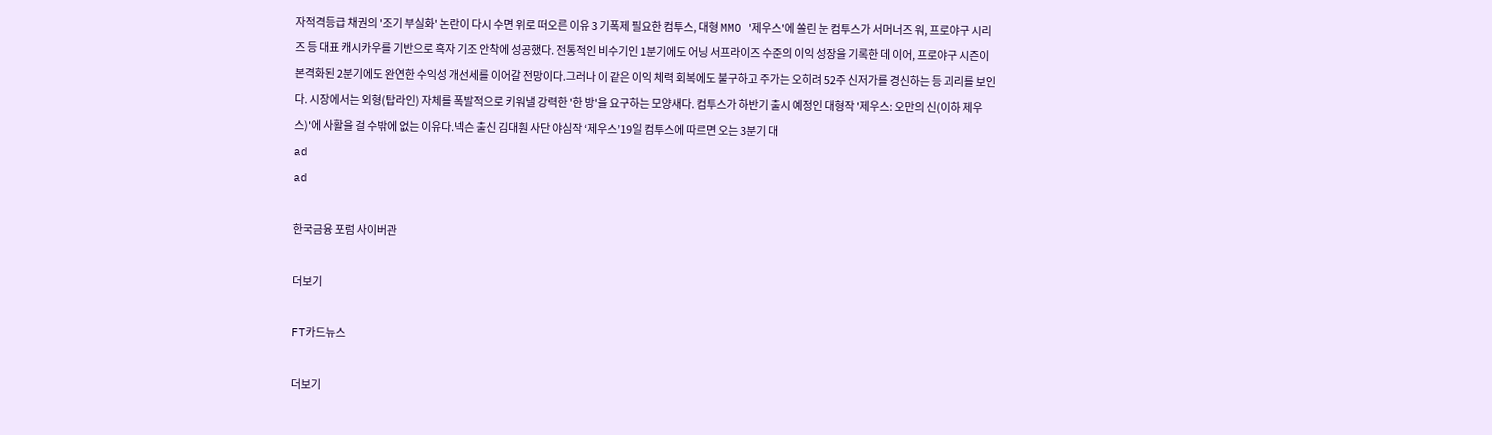자적격등급 채권의 '조기 부실화' 논란이 다시 수면 위로 떠오른 이유 3 기폭제 필요한 컴투스, 대형 MMO '제우스'에 쏠린 눈 컴투스가 서머너즈 워, 프로야구 시리즈 등 대표 캐시카우를 기반으로 흑자 기조 안착에 성공했다. 전통적인 비수기인 1분기에도 어닝 서프라이즈 수준의 이익 성장을 기록한 데 이어, 프로야구 시즌이 본격화된 2분기에도 완연한 수익성 개선세를 이어갈 전망이다.그러나 이 같은 이익 체력 회복에도 불구하고 주가는 오히려 52주 신저가를 경신하는 등 괴리를 보인다. 시장에서는 외형(탑라인) 자체를 폭발적으로 키워낼 강력한 '한 방'을 요구하는 모양새다. 컴투스가 하반기 출시 예정인 대형작 '제우스: 오만의 신(이하 제우스)'에 사활을 걸 수밖에 없는 이유다.넥슨 출신 김대훤 사단 야심작 ‘제우스’19일 컴투스에 따르면 오는 3분기 대
ad
ad

한국금융 포럼 사이버관

더보기

FT카드뉴스

더보기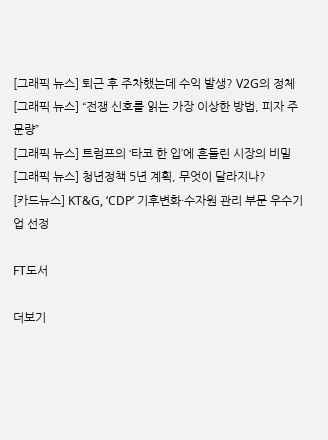[그래픽 뉴스] 퇴근 후 주차했는데 수익 발생? V2G의 정체
[그래픽 뉴스] “전쟁 신호를 읽는 가장 이상한 방법, 피자 주문량”
[그래픽 뉴스] 트럼프의 ‘타코 한 입’에 흔들린 시장의 비밀
[그래픽 뉴스] 청년정책 5년 계획, 무엇이 달라지나?
[카드뉴스] KT&G, ‘CDP’ 기후변화·수자원 관리 부문 우수기업 선정

FT도서

더보기